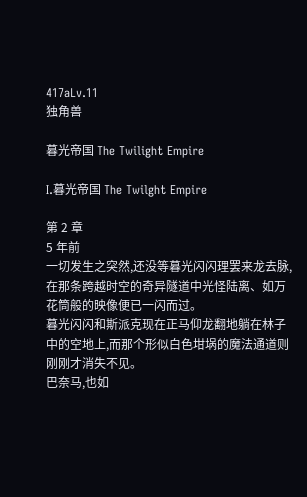417aLv.11
独角兽

暮光帝国 The Twilight Empire

I.暮光帝国 The Twilght Empire

第 2 章
5 年前
一切发生之突然,还没等暮光闪闪理罢来龙去脉,在那条跨越时空的奇异隧道中光怪陆离、如万花筒般的映像便已一闪而过。
暮光闪闪和斯派克现在正马仰龙翻地躺在林子中的空地上,而那个形似白色坩埚的魔法通道则刚刚才消失不见。
巴奈马,也如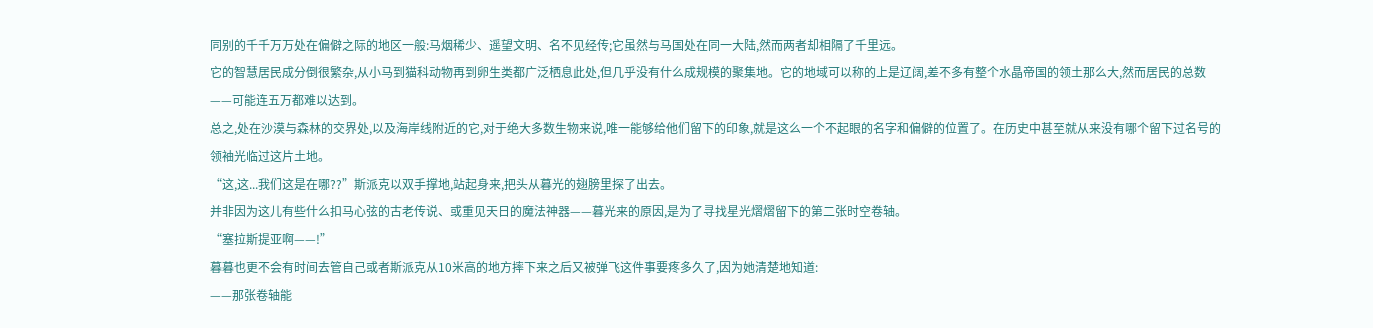同别的千千万万处在偏僻之际的地区一般:马烟稀少、遥望文明、名不见经传;它虽然与马国处在同一大陆,然而两者却相隔了千里远。
它的智慧居民成分倒很繁杂,从小马到猫科动物再到卵生类都广泛栖息此处,但几乎没有什么成规模的聚集地。它的地域可以称的上是辽阔,差不多有整个水晶帝国的领土那么大,然而居民的总数——可能连五万都难以达到。
总之,处在沙漠与森林的交界处,以及海岸线附近的它,对于绝大多数生物来说,唯一能够给他们留下的印象,就是这么一个不起眼的名字和偏僻的位置了。在历史中甚至就从来没有哪个留下过名号的领袖光临过这片土地。
“这,这...我们这是在哪??”斯派克以双手撑地,站起身来,把头从暮光的翅膀里探了出去。
并非因为这儿有些什么扣马心弦的古老传说、或重见天日的魔法神器——暮光来的原因,是为了寻找星光熠熠留下的第二张时空卷轴。
“塞拉斯提亚啊——!”
暮暮也更不会有时间去管自己或者斯派克从10米高的地方摔下来之后又被弹飞这件事要疼多久了,因为她清楚地知道:
——那张卷轴能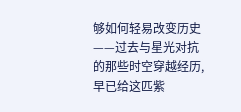够如何轻易改变历史——过去与星光对抗的那些时空穿越经历,早已给这匹紫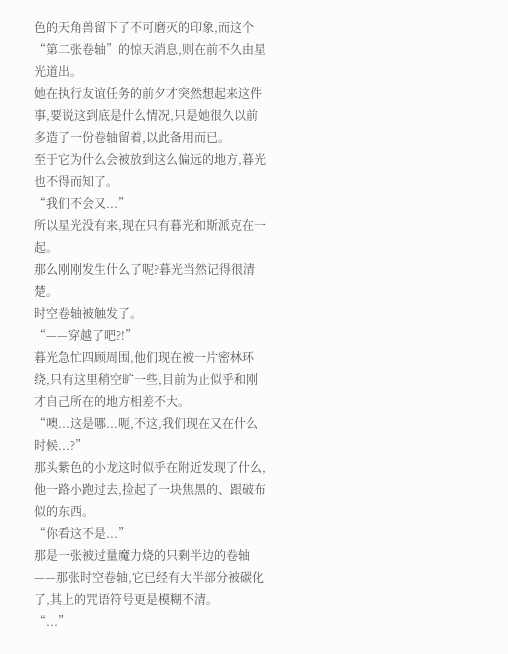色的天角兽留下了不可磨灭的印象,而这个“第二张卷轴”的惊天消息,则在前不久由星光道出。
她在执行友谊任务的前夕才突然想起来这件事,要说这到底是什么情况,只是她很久以前多造了一份卷轴留着,以此备用而已。
至于它为什么会被放到这么偏远的地方,暮光也不得而知了。
“我们不会又...”
所以星光没有来,现在只有暮光和斯派克在一起。
那么刚刚发生什么了呢?暮光当然记得很清楚。
时空卷轴被触发了。
“——穿越了吧?!”
暮光急忙四顾周围,他们现在被一片密林环绕,只有这里稍空旷一些,目前为止似乎和刚才自己所在的地方相差不大。
“噢...这是哪...呃,不这,我们现在又在什么时候...?”
那头紫色的小龙这时似乎在附近发现了什么,他一路小跑过去,捡起了一块焦黑的、跟破布似的东西。
“你看这不是...”
那是一张被过量魔力烧的只剩半边的卷轴——那张时空卷轴,它已经有大半部分被碳化了,其上的咒语符号更是模糊不清。
“...”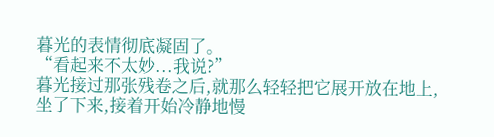暮光的表情彻底凝固了。
“看起来不太妙...我说?”
暮光接过那张残卷之后,就那么轻轻把它展开放在地上,坐了下来,接着开始冷静地慢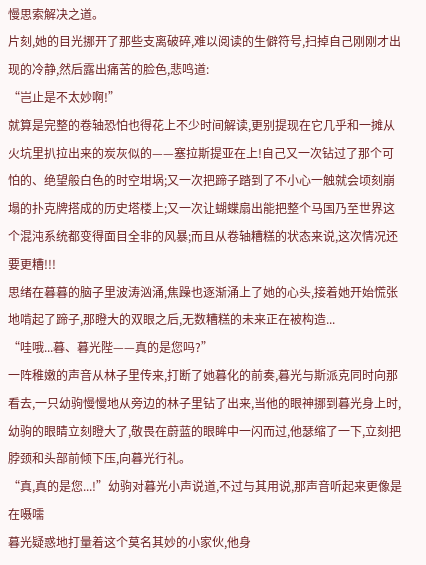慢思索解决之道。
片刻,她的目光挪开了那些支离破碎,难以阅读的生僻符号,扫掉自己刚刚才出现的冷静,然后露出痛苦的脸色,悲鸣道:
“岂止是不太妙啊!”
就算是完整的卷轴恐怕也得花上不少时间解读,更别提现在它几乎和一摊从火坑里扒拉出来的炭灰似的——塞拉斯提亚在上!自己又一次钻过了那个可怕的、绝望般白色的时空坩埚;又一次把蹄子踏到了不小心一触就会顷刻崩塌的扑克牌搭成的历史塔楼上;又一次让蝴蝶扇出能把整个马国乃至世界这个混沌系统都变得面目全非的风暴;而且从卷轴糟糕的状态来说,这次情况还要更糟!!!
思绪在暮暮的脑子里波涛汹涌,焦躁也逐渐涌上了她的心头,接着她开始慌张地啃起了蹄子,那瞪大的双眼之后,无数糟糕的未来正在被构造...
“哇哦...暮、暮光陛——真的是您吗?”
一阵稚嫩的声音从林子里传来,打断了她暮化的前奏,暮光与斯派克同时向那看去,一只幼驹慢慢地从旁边的林子里钻了出来,当他的眼神挪到暮光身上时,幼驹的眼睛立刻瞪大了,敬畏在蔚蓝的眼眸中一闪而过,他瑟缩了一下,立刻把脖颈和头部前倾下压,向暮光行礼。
“真,真的是您...!”幼驹对暮光小声说道,不过与其用说,那声音听起来更像是在嗫嚅
暮光疑惑地打量着这个莫名其妙的小家伙,他身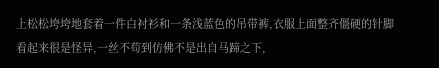上松松垮垮地套着一件白衬衫和一条浅蓝色的吊带裤,衣服上面整齐僵硬的针脚看起来很是怪异,一丝不苟到仿佛不是出自马蹄之下,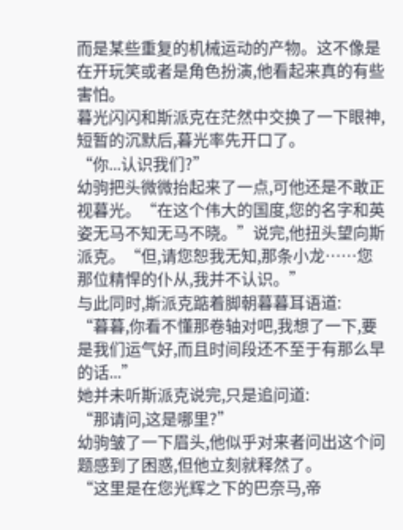而是某些重复的机械运动的产物。这不像是在开玩笑或者是角色扮演,他看起来真的有些害怕。
暮光闪闪和斯派克在茫然中交换了一下眼神,短暂的沉默后,暮光率先开口了。
“你...认识我们?”
幼驹把头微微抬起来了一点,可他还是不敢正视暮光。“在这个伟大的国度,您的名字和英姿无马不知无马不晓。”说完,他扭头望向斯派克。“但,请您恕我无知,那条小龙……您那位精悍的仆从,我并不认识。”
与此同时,斯派克踮着脚朝暮暮耳语道:
“暮暮,你看不懂那卷轴对吧,我想了一下,要是我们运气好,而且时间段还不至于有那么早的话...”
她并未听斯派克说完,只是追问道:
“那请问,这是哪里?”
幼驹皱了一下眉头,他似乎对来者问出这个问题感到了困惑,但他立刻就释然了。
“这里是在您光辉之下的巴奈马,帝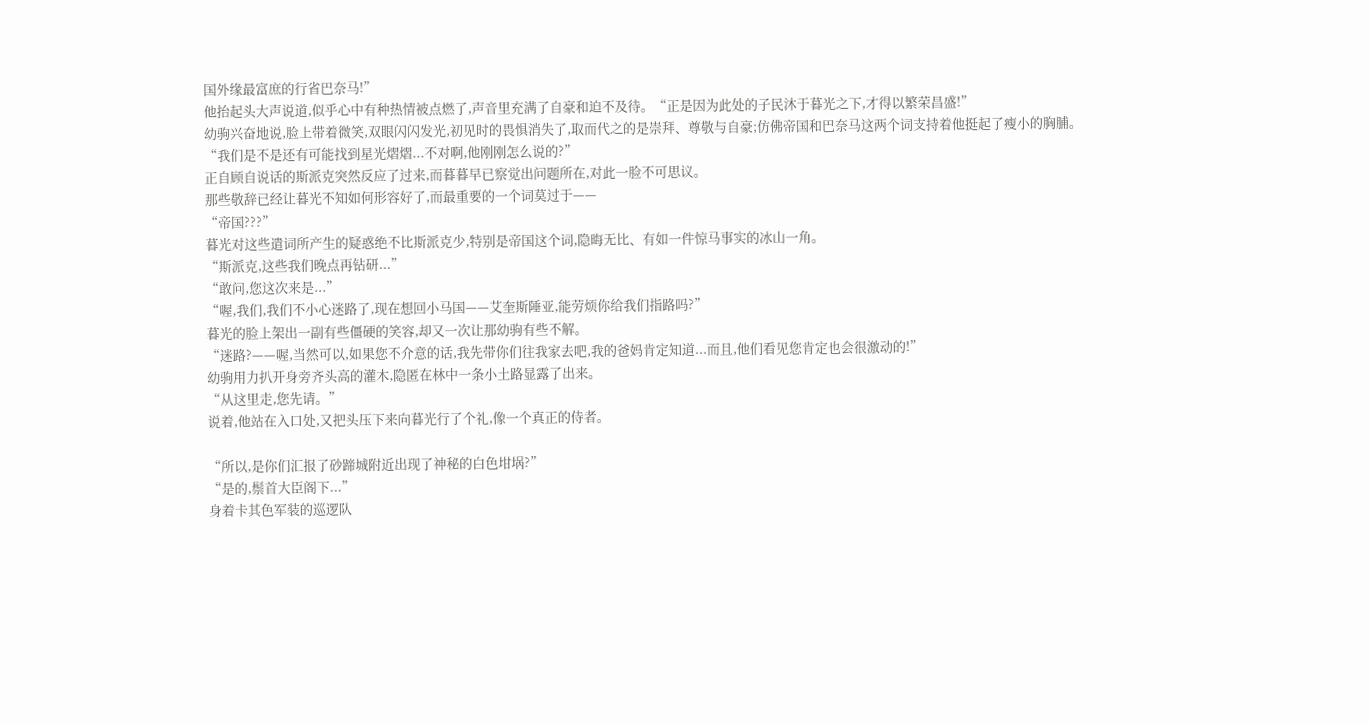国外缘最富庶的行省巴奈马!”
他抬起头大声说道,似乎心中有种热情被点燃了,声音里充满了自豪和迫不及待。“正是因为此处的子民沐于暮光之下,才得以繁荣昌盛!”
幼驹兴奋地说,脸上带着微笑,双眼闪闪发光,初见时的畏惧消失了,取而代之的是崇拜、尊敬与自豪;仿佛帝国和巴奈马这两个词支持着他挺起了瘦小的胸脯。
“我们是不是还有可能找到星光熠熠...不对啊,他刚刚怎么说的?”
正自顾自说话的斯派克突然反应了过来,而暮暮早已察觉出问题所在,对此一脸不可思议。
那些敬辞已经让暮光不知如何形容好了,而最重要的一个词莫过于——
“帝国???”
暮光对这些遣词所产生的疑惑绝不比斯派克少,特别是帝国这个词,隐晦无比、有如一件惊马事实的冰山一角。
“斯派克,这些我们晚点再钻研...”
“敢问,您这次来是...”
“喔,我们,我们不小心迷路了,现在想回小马国——艾奎斯陲亚,能劳烦你给我们指路吗?”
暮光的脸上架出一副有些僵硬的笑容,却又一次让那幼驹有些不解。
“迷路?——喔,当然可以,如果您不介意的话,我先带你们往我家去吧,我的爸妈肯定知道...而且,他们看见您肯定也会很激动的!”
幼驹用力扒开身旁齐头高的灌木,隐匿在林中一条小土路显露了出来。
“从这里走,您先请。”
说着,他站在入口处,又把头压下来向暮光行了个礼,像一个真正的侍者。

“所以,是你们汇报了砂蹄城附近出现了神秘的白色坩埚?”
“是的,鬃首大臣阁下...”
身着卡其色军装的巡逻队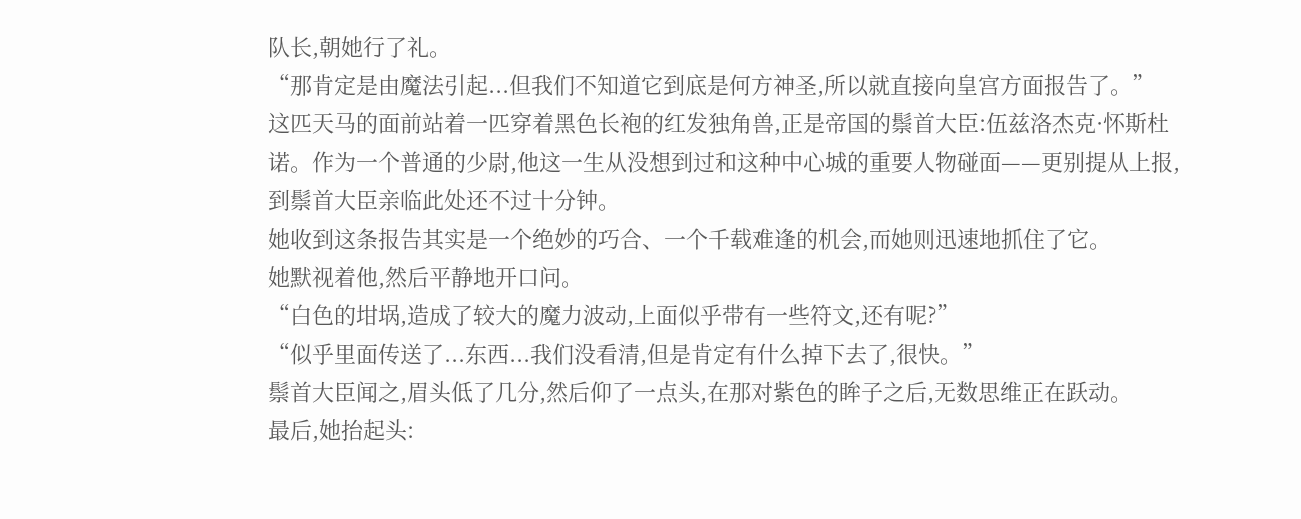队长,朝她行了礼。
“那肯定是由魔法引起...但我们不知道它到底是何方神圣,所以就直接向皇宫方面报告了。”
这匹天马的面前站着一匹穿着黑色长袍的红发独角兽,正是帝国的鬃首大臣:伍兹洛杰克·怀斯杜诺。作为一个普通的少尉,他这一生从没想到过和这种中心城的重要人物碰面——更别提从上报,到鬃首大臣亲临此处还不过十分钟。
她收到这条报告其实是一个绝妙的巧合、一个千载难逢的机会,而她则迅速地抓住了它。
她默视着他,然后平静地开口问。
“白色的坩埚,造成了较大的魔力波动,上面似乎带有一些符文,还有呢?”
“似乎里面传送了...东西...我们没看清,但是肯定有什么掉下去了,很快。”
鬃首大臣闻之,眉头低了几分,然后仰了一点头,在那对紫色的眸子之后,无数思维正在跃动。
最后,她抬起头: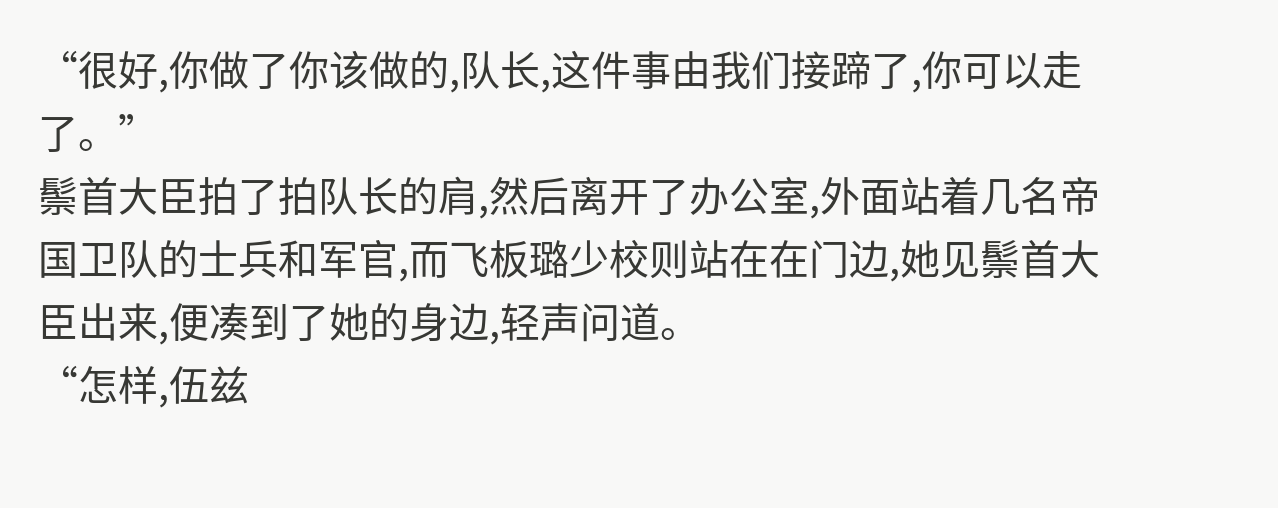“很好,你做了你该做的,队长,这件事由我们接蹄了,你可以走了。”
鬃首大臣拍了拍队长的肩,然后离开了办公室,外面站着几名帝国卫队的士兵和军官,而飞板璐少校则站在在门边,她见鬃首大臣出来,便凑到了她的身边,轻声问道。
“怎样,伍兹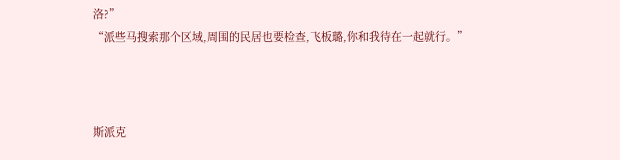洛?”
“派些马搜索那个区域,周围的民居也要检查,飞板璐,你和我待在一起就行。”



斯派克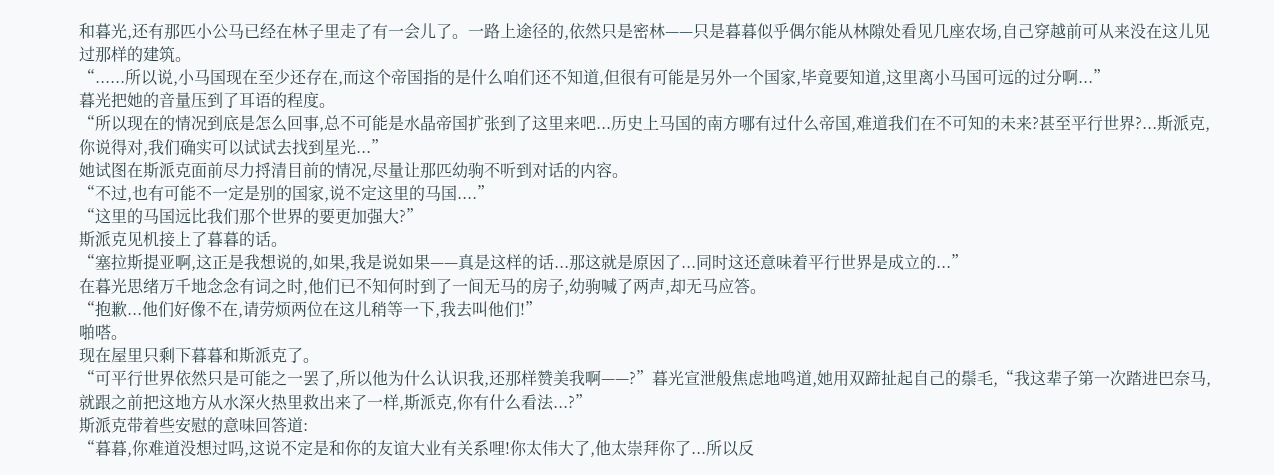和暮光,还有那匹小公马已经在林子里走了有一会儿了。一路上途径的,依然只是密林——只是暮暮似乎偶尔能从林隙处看见几座农场,自己穿越前可从来没在这儿见过那样的建筑。
“......所以说,小马国现在至少还存在,而这个帝国指的是什么咱们还不知道,但很有可能是另外一个国家,毕竟要知道,这里离小马国可远的过分啊...”
暮光把她的音量压到了耳语的程度。
“所以现在的情况到底是怎么回事,总不可能是水晶帝国扩张到了这里来吧...历史上马国的南方哪有过什么帝国,难道我们在不可知的未来?甚至平行世界?...斯派克,你说得对,我们确实可以试试去找到星光...”
她试图在斯派克面前尽力捋清目前的情况,尽量让那匹幼驹不听到对话的内容。
“不过,也有可能不一定是别的国家,说不定这里的马国....”
“这里的马国远比我们那个世界的要更加强大?”
斯派克见机接上了暮暮的话。
“塞拉斯提亚啊,这正是我想说的,如果,我是说如果——真是这样的话...那这就是原因了...同时这还意味着平行世界是成立的...”
在暮光思绪万千地念念有词之时,他们已不知何时到了一间无马的房子,幼驹喊了两声,却无马应答。
“抱歉...他们好像不在,请劳烦两位在这儿稍等一下,我去叫他们!”
啪嗒。
现在屋里只剩下暮暮和斯派克了。
“可平行世界依然只是可能之一罢了,所以他为什么认识我,还那样赞美我啊——?”暮光宣泄般焦虑地鸣道,她用双蹄扯起自己的鬃毛,“我这辈子第一次踏进巴奈马,就跟之前把这地方从水深火热里救出来了一样,斯派克,你有什么看法...?”
斯派克带着些安慰的意味回答道:
“暮暮,你难道没想过吗,这说不定是和你的友谊大业有关系哩!你太伟大了,他太崇拜你了...所以反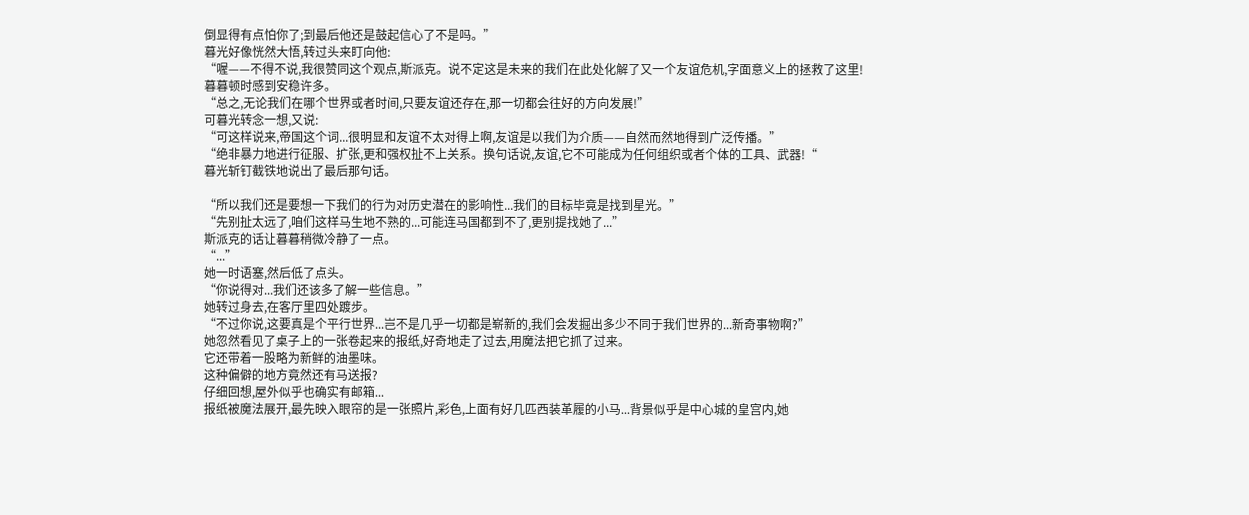倒显得有点怕你了;到最后他还是鼓起信心了不是吗。”
暮光好像恍然大悟,转过头来盯向他:
“喔——不得不说,我很赞同这个观点,斯派克。说不定这是未来的我们在此处化解了又一个友谊危机,字面意义上的拯救了这里!
暮暮顿时感到安稳许多。
“总之,无论我们在哪个世界或者时间,只要友谊还存在,那一切都会往好的方向发展!”
可暮光转念一想,又说:
“可这样说来,帝国这个词...很明显和友谊不太对得上啊,友谊是以我们为介质——自然而然地得到广泛传播。”
“绝非暴力地进行征服、扩张,更和强权扯不上关系。换句话说,友谊,它不可能成为任何组织或者个体的工具、武器!“
暮光斩钉截铁地说出了最后那句话。

“所以我们还是要想一下我们的行为对历史潜在的影响性...我们的目标毕竟是找到星光。”
“先别扯太远了,咱们这样马生地不熟的...可能连马国都到不了,更别提找她了...”
斯派克的话让暮暮稍微冷静了一点。
“...”
她一时语塞,然后低了点头。
“你说得对...我们还该多了解一些信息。”
她转过身去,在客厅里四处踱步。
“不过你说,这要真是个平行世界...岂不是几乎一切都是崭新的,我们会发掘出多少不同于我们世界的...新奇事物啊?”
她忽然看见了桌子上的一张卷起来的报纸,好奇地走了过去,用魔法把它抓了过来。
它还带着一股略为新鲜的油墨味。
这种偏僻的地方竟然还有马送报?
仔细回想,屋外似乎也确实有邮箱...
报纸被魔法展开,最先映入眼帘的是一张照片,彩色,上面有好几匹西装革履的小马...背景似乎是中心城的皇宫内,她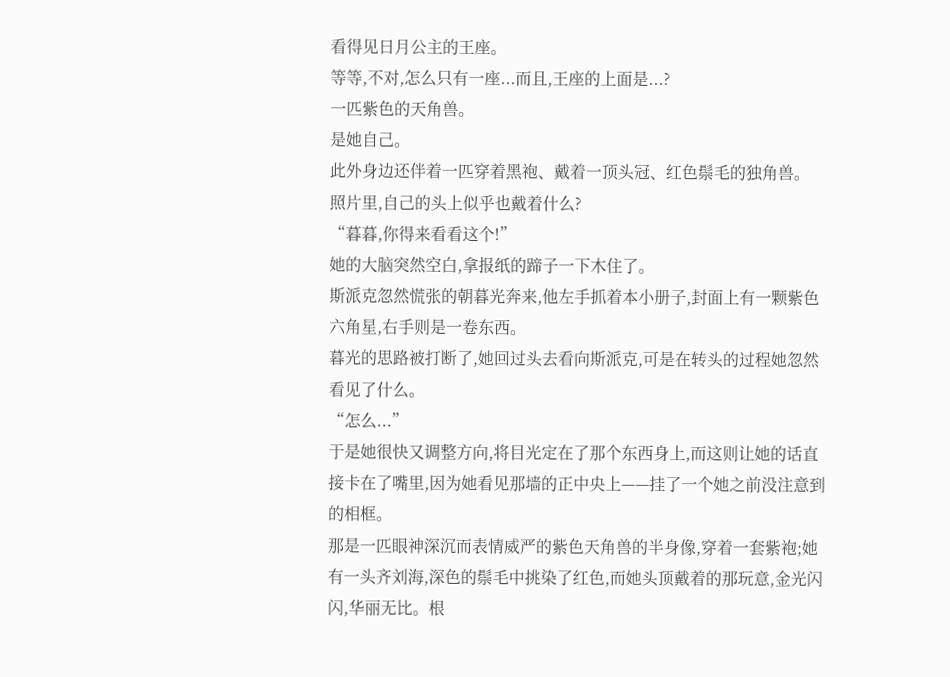看得见日月公主的王座。
等等,不对,怎么只有一座...而且,王座的上面是...?
一匹紫色的天角兽。
是她自己。
此外身边还伴着一匹穿着黑袍、戴着一顶头冠、红色鬃毛的独角兽。
照片里,自己的头上似乎也戴着什么?
“暮暮,你得来看看这个!”
她的大脑突然空白,拿报纸的蹄子一下木住了。
斯派克忽然慌张的朝暮光奔来,他左手抓着本小册子,封面上有一颗紫色六角星,右手则是一卷东西。
暮光的思路被打断了,她回过头去看向斯派克,可是在转头的过程她忽然看见了什么。
“怎么...”
于是她很快又调整方向,将目光定在了那个东西身上,而这则让她的话直接卡在了嘴里,因为她看见那墙的正中央上——挂了一个她之前没注意到的相框。
那是一匹眼神深沉而表情威严的紫色天角兽的半身像,穿着一套紫袍;她有一头齐刘海,深色的鬃毛中挑染了红色,而她头顶戴着的那玩意,金光闪闪,华丽无比。根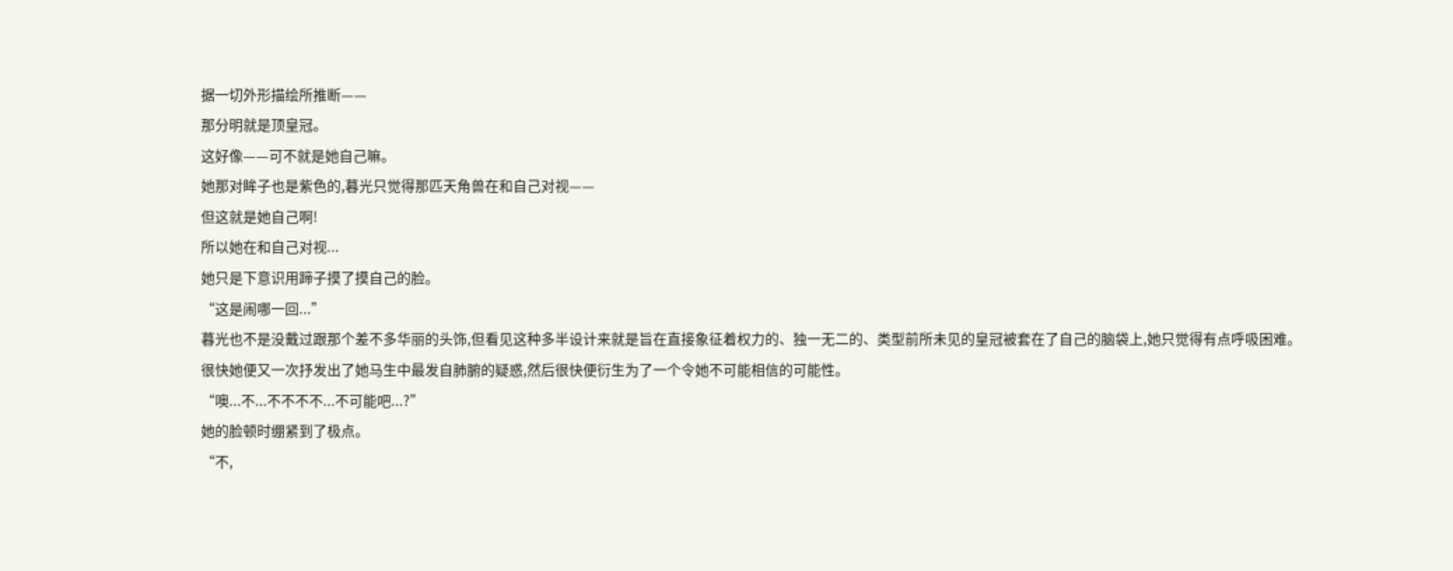据一切外形描绘所推断——
那分明就是顶皇冠。
这好像——可不就是她自己嘛。
她那对眸子也是紫色的,暮光只觉得那匹天角兽在和自己对视——
但这就是她自己啊!
所以她在和自己对视...
她只是下意识用蹄子摸了摸自己的脸。
“这是闹哪一回...”
暮光也不是没戴过跟那个差不多华丽的头饰,但看见这种多半设计来就是旨在直接象征着权力的、独一无二的、类型前所未见的皇冠被套在了自己的脑袋上,她只觉得有点呼吸困难。
很快她便又一次抒发出了她马生中最发自肺腑的疑惑,然后很快便衍生为了一个令她不可能相信的可能性。
“噢...不...不不不不...不可能吧...?”
她的脸顿时绷紧到了极点。
“不,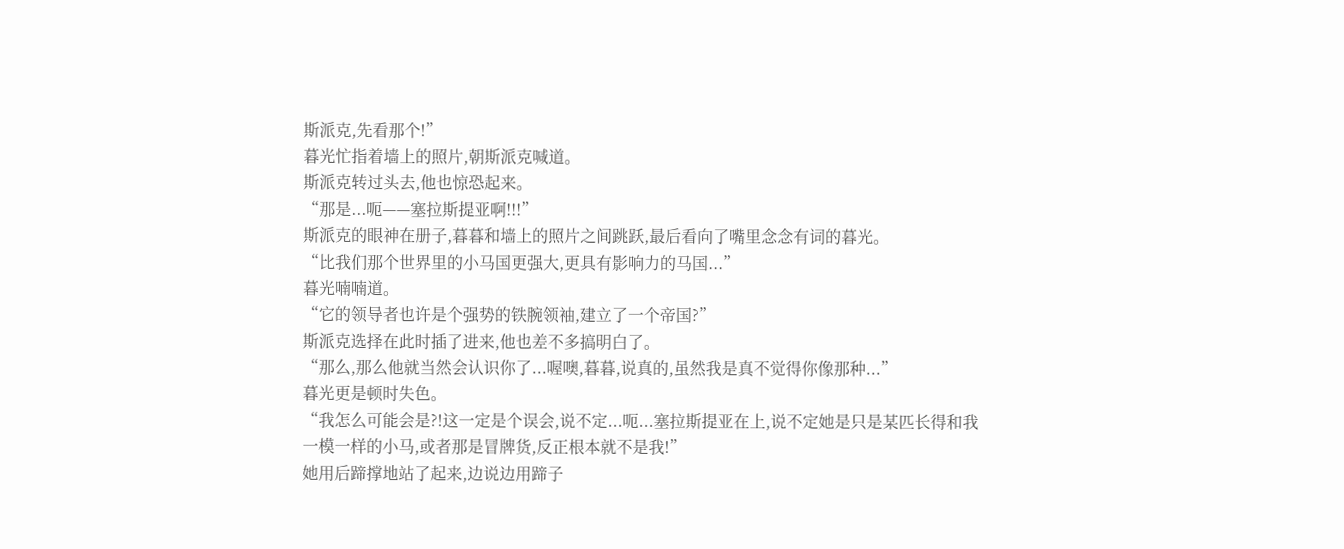斯派克,先看那个!”
暮光忙指着墙上的照片,朝斯派克喊道。
斯派克转过头去,他也惊恐起来。
“那是...呃——塞拉斯提亚啊!!!”
斯派克的眼神在册子,暮暮和墙上的照片之间跳跃,最后看向了嘴里念念有词的暮光。
“比我们那个世界里的小马国更强大,更具有影响力的马国...”
暮光喃喃道。
“它的领导者也许是个强势的铁腕领袖,建立了一个帝国?”
斯派克选择在此时插了进来,他也差不多搞明白了。
“那么,那么他就当然会认识你了...喔噢,暮暮,说真的,虽然我是真不觉得你像那种...”
暮光更是顿时失色。
“我怎么可能会是?!这一定是个误会,说不定...呃...塞拉斯提亚在上,说不定她是只是某匹长得和我一模一样的小马,或者那是冒牌货,反正根本就不是我!”
她用后蹄撑地站了起来,边说边用蹄子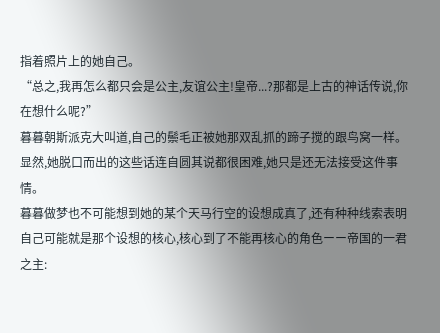指着照片上的她自己。
“总之,我再怎么都只会是公主,友谊公主!皇帝...?那都是上古的神话传说,你在想什么呢?”
暮暮朝斯派克大叫道,自己的鬃毛正被她那双乱抓的蹄子搅的跟鸟窝一样。显然,她脱口而出的这些话连自圆其说都很困难,她只是还无法接受这件事情。
暮暮做梦也不可能想到她的某个天马行空的设想成真了,还有种种线索表明自己可能就是那个设想的核心,核心到了不能再核心的角色ーー帝国的一君之主: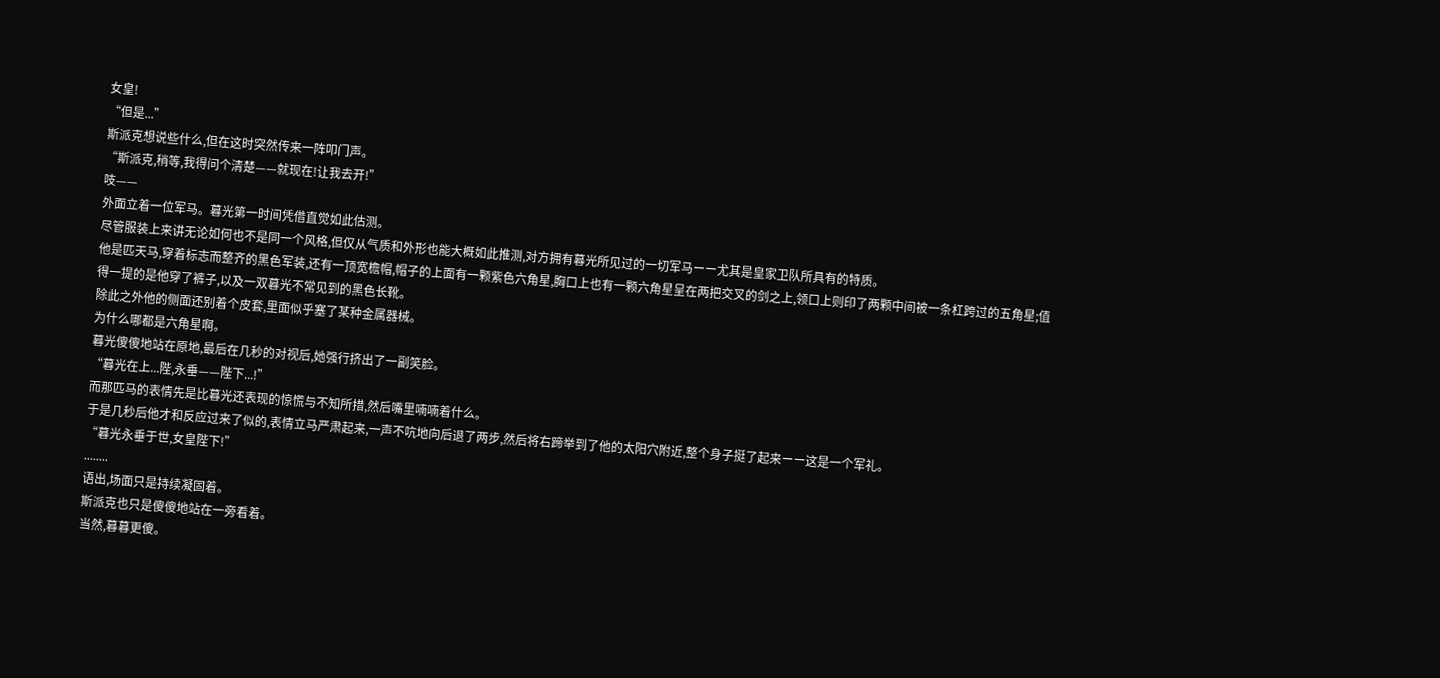女皇!
“但是...”
斯派克想说些什么,但在这时突然传来一阵叩门声。
“斯派克,稍等,我得问个清楚——就现在!让我去开!”
吱——
外面立着一位军马。暮光第一时间凭借直觉如此估测。
尽管服装上来讲无论如何也不是同一个风格,但仅从气质和外形也能大概如此推测,对方拥有暮光所见过的一切军马ーー尤其是皇家卫队所具有的特质。
他是匹天马,穿着标志而整齐的黑色军装,还有一顶宽檐帽,帽子的上面有一颗紫色六角星,胸口上也有一颗六角星呈在两把交叉的剑之上,领口上则印了两颗中间被一条杠跨过的五角星;值得一提的是他穿了裤子,以及一双暮光不常见到的黑色长靴。
除此之外他的侧面还别着个皮套,里面似乎塞了某种金属器械。
为什么哪都是六角星啊。
暮光傻傻地站在原地,最后在几秒的对视后,她强行挤出了一副笑脸。
“暮光在上...陛,永垂——陛下...!”
而那匹马的表情先是比暮光还表现的惊慌与不知所措,然后嘴里喃喃着什么。
于是几秒后他才和反应过来了似的,表情立马严肃起来,一声不吭地向后退了两步,然后将右蹄举到了他的太阳穴附近,整个身子挺了起来ーー这是一个军礼。
“暮光永垂于世,女皇陛下!”
........
语出,场面只是持续凝固着。
斯派克也只是傻傻地站在一旁看着。
当然,暮暮更傻。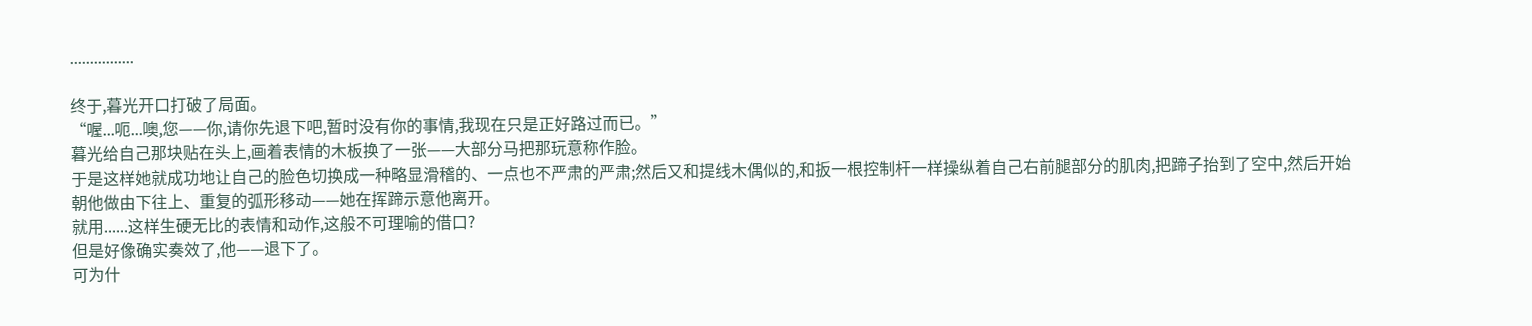................

终于,暮光开口打破了局面。
“喔...呃...噢,您——你,请你先退下吧,暂时没有你的事情,我现在只是正好路过而已。”
暮光给自己那块贴在头上,画着表情的木板换了一张——大部分马把那玩意称作脸。
于是这样她就成功地让自己的脸色切换成一种略显滑稽的、一点也不严肃的严肃;然后又和提线木偶似的,和扳一根控制杆一样操纵着自己右前腿部分的肌肉,把蹄子抬到了空中,然后开始朝他做由下往上、重复的弧形移动——她在挥蹄示意他离开。
就用......这样生硬无比的表情和动作,这般不可理喻的借口?
但是好像确实奏效了,他——退下了。
可为什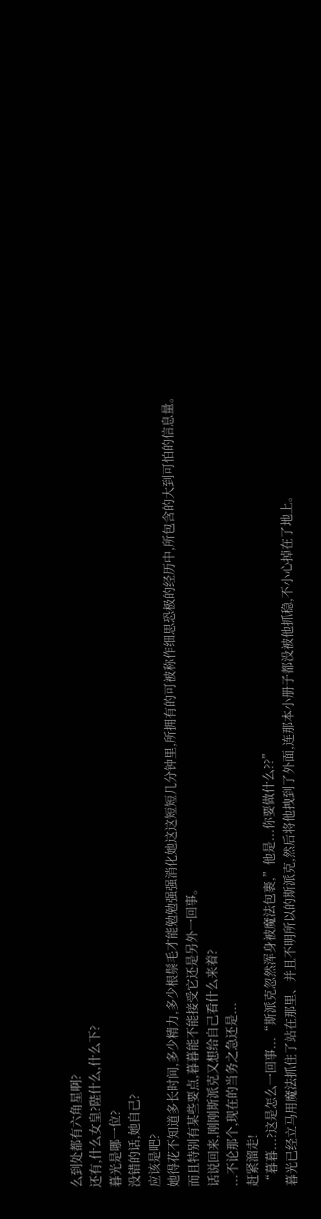么到处都有六角星啊?
还有,什么女皇?陛什么,什么下?
暮光是哪一位?
没错的话,她自己?
应该是吧?
她得花不知道多长时间,多少精力,多少根鬃毛才能勉勉强强消化她这这短短几分钟里,所拥有的可被称作细思恐极的经历中,所包含的大到可怕的信息量。
而且特别有某些要点,暮暮能不能接受它还是另外一回事。
话说回来,刚刚斯派克又想给自己看什么来着?
...不论那个,现在的当务之急还是...
赶紧溜走!
“暮暮...?这是怎么一回事...“斯派克忽然浑身被魔法包裹,”他是...你要做什么??”
暮光已经立马用魔法抓住了站在那里、并且不明所以的斯派克,然后将他拽到了外面,连那本小册子都没被他抓稳,不小心掉在了地上。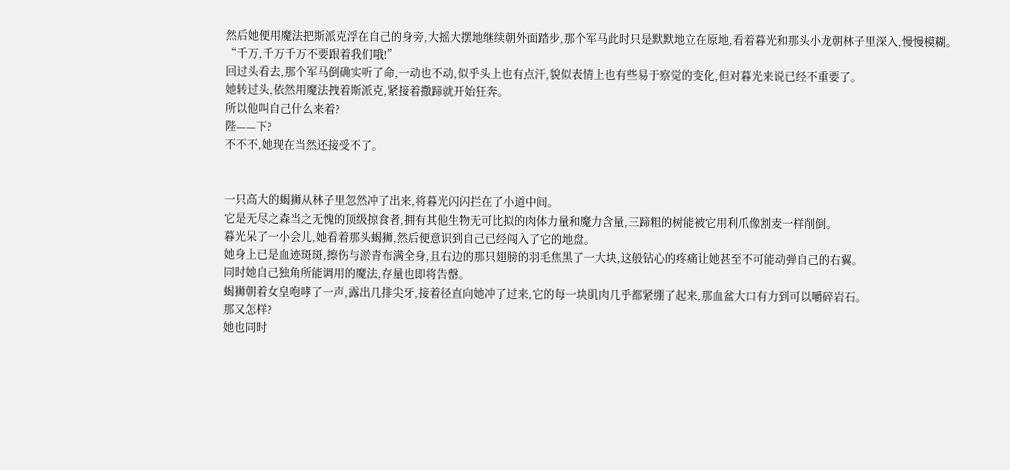然后她便用魔法把斯派克浮在自己的身旁,大摇大摆地继续朝外面踏步,那个军马此时只是默默地立在原地,看着暮光和那头小龙朝林子里深入,慢慢模糊。
“千万,千万千万不要跟着我们哦!”
回过头看去,那个军马倒确实听了命,一动也不动,似乎头上也有点汗,貌似表情上也有些易于察觉的变化,但对暮光来说已经不重要了。
她转过头,依然用魔法拽着斯派克,紧接着撒蹄就开始狂奔。
所以他叫自己什么来着?
陛——下?
不不不,她现在当然还接受不了。


一只高大的蝎狮从林子里忽然冲了出来,将暮光闪闪拦在了小道中间。
它是无尽之森当之无愧的顶级掠食者,拥有其他生物无可比拟的肉体力量和魔力含量,三蹄粗的树能被它用利爪像割麦一样削倒。
暮光呆了一小会儿,她看着那头蝎狮,然后便意识到自己已经闯入了它的地盘。
她身上已是血迹斑斑,擦伤与淤青布满全身,且右边的那只翅膀的羽毛焦黑了一大块,这般钻心的疼痛让她甚至不可能动弹自己的右翼。
同时她自己独角所能调用的魔法,存量也即将告罄。
蝎狮朝着女皇咆哮了一声,露出几排尖牙,接着径直向她冲了过来,它的每一块肌肉几乎都紧绷了起来,那血盆大口有力到可以嚼碎岩石。
那又怎样?
她也同时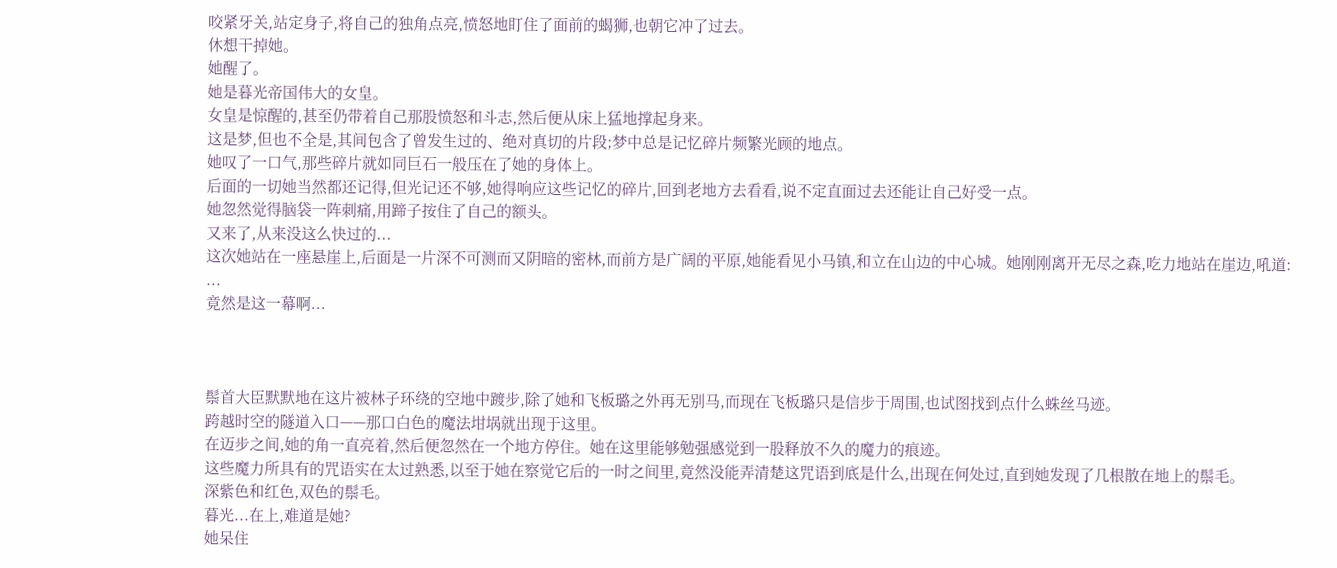咬紧牙关,站定身子,将自己的独角点亮,愤怒地盯住了面前的蝎狮,也朝它冲了过去。
休想干掉她。
她醒了。
她是暮光帝国伟大的女皇。
女皇是惊醒的,甚至仍带着自己那股愤怒和斗志,然后便从床上猛地撑起身来。
这是梦,但也不全是,其间包含了曾发生过的、绝对真切的片段;梦中总是记忆碎片频繁光顾的地点。
她叹了一口气,那些碎片就如同巨石一般压在了她的身体上。
后面的一切她当然都还记得,但光记还不够,她得响应这些记忆的碎片,回到老地方去看看,说不定直面过去还能让自己好受一点。
她忽然觉得脑袋一阵刺痛,用蹄子按住了自己的额头。
又来了,从来没这么快过的...
这次她站在一座悬崖上,后面是一片深不可测而又阴暗的密林,而前方是广阔的平原,她能看见小马镇,和立在山边的中心城。她刚刚离开无尽之森,吃力地站在崖边,吼道:
...
竟然是这一幕啊...



鬃首大臣默默地在这片被林子环绕的空地中踱步,除了她和飞板璐之外再无别马,而现在飞板璐只是信步于周围,也试图找到点什么蛛丝马迹。
跨越时空的隧道入口——那口白色的魔法坩埚就出现于这里。
在迈步之间,她的角一直亮着,然后便忽然在一个地方停住。她在这里能够勉强感觉到一股释放不久的魔力的痕迹。
这些魔力所具有的咒语实在太过熟悉,以至于她在察觉它后的一时之间里,竟然没能弄清楚这咒语到底是什么,出现在何处过,直到她发现了几根散在地上的鬃毛。
深紫色和红色,双色的鬃毛。
暮光...在上,难道是她?
她呆住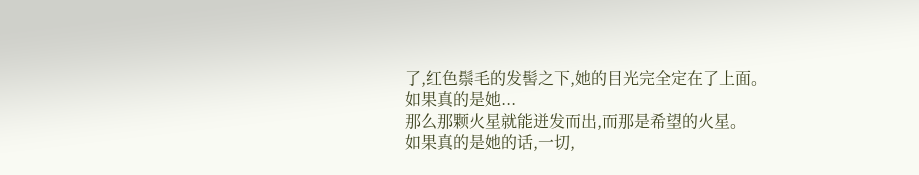了,红色鬃毛的发髻之下,她的目光完全定在了上面。
如果真的是她...
那么那颗火星就能迸发而出,而那是希望的火星。
如果真的是她的话,一切,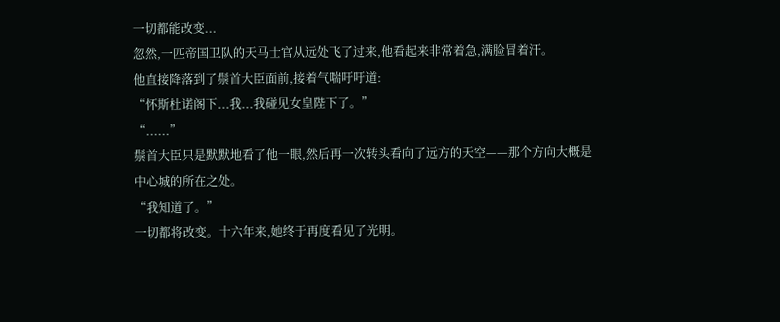一切都能改变...
忽然,一匹帝国卫队的天马士官从远处飞了过来,他看起来非常着急,满脸冒着汗。
他直接降落到了鬃首大臣面前,接着气喘吁吁道:
“怀斯杜诺阁下...我...我碰见女皇陛下了。”
“......”
鬃首大臣只是默默地看了他一眼,然后再一次转头看向了远方的天空——那个方向大概是中心城的所在之处。
“我知道了。”
一切都将改变。十六年来,她终于再度看见了光明。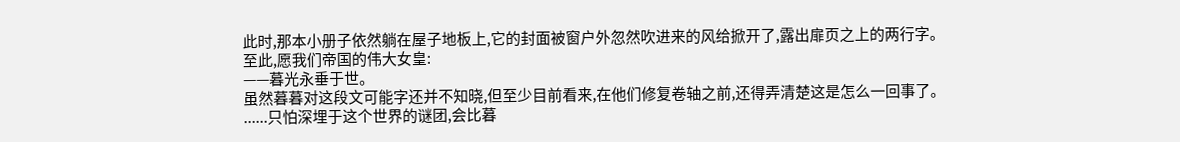此时,那本小册子依然躺在屋子地板上,它的封面被窗户外忽然吹进来的风给掀开了,露出扉页之上的两行字。
至此,愿我们帝国的伟大女皇:
——暮光永垂于世。
虽然暮暮对这段文可能字还并不知晓,但至少目前看来,在他们修复卷轴之前,还得弄清楚这是怎么一回事了。
......只怕深埋于这个世界的谜团,会比暮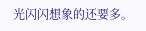光闪闪想象的还要多。